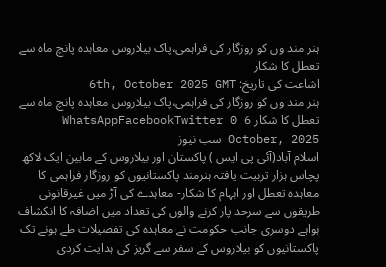ہنر مند وں کو روزگار کی فراہمی،پاک بیلاروس معاہدہ پانچ ماہ سے تعطل کا شکار
اشاعت کی تاریخ: 6th, October 2025 GMT
ہنر مند وں کو روزگار کی فراہمی،پاک بیلاروس معاہدہ پانچ ماہ سے تعطل کا شکار WhatsAppFacebookTwitter 0 6 October, 2025 سب نیوز
اسلام آباد(آئی پی ایس ) پاکستان اور بیلاروس کے مابین ایک لاکھ پچاس ہزار تربیت یافتہ ہنرمند پاکستانیوں کو روزگار فراہمی کا معاہدہ تعطل اور ابہام کا شکار- معاہدے کی آڑ میں غیرقانونی طریقوں سے سرحد پار کرنے والوں کی تعداد میں اضافہ کا انکشاف ہواہے دوسری جانب حکومت نے معاہدہ کی تفصیلات طے ہونے تک پاکستانیوں کو بیلاروس کے سفر سے گریز کی ہدایت کردی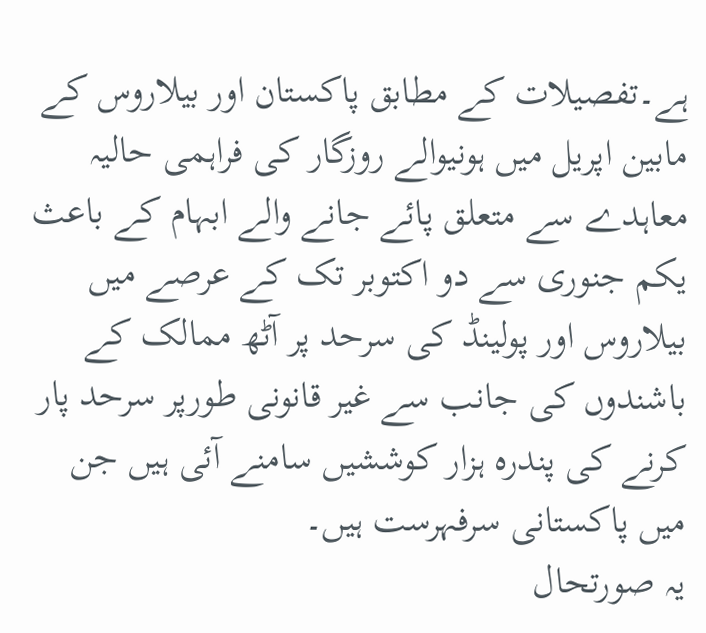ہے۔تفصیلات کے مطابق پاکستان اور بیلاروس کے مابین اپریل میں ہونیوالے روزگار کی فراہمی حالیہ معاہدے سے متعلق پائے جانے والے ابہام کے باعث یکم جنوری سے دو اکتوبر تک کے عرصے میں بیلاروس اور پولینڈ کی سرحد پر آٹھ ممالک کے باشندوں کی جانب سے غیر قانونی طورپر سرحد پار کرنے کی پندرہ ہزار کوششیں سامنے آئی ہیں جن میں پاکستانی سرفہرست ہیں۔
یہ صورتحال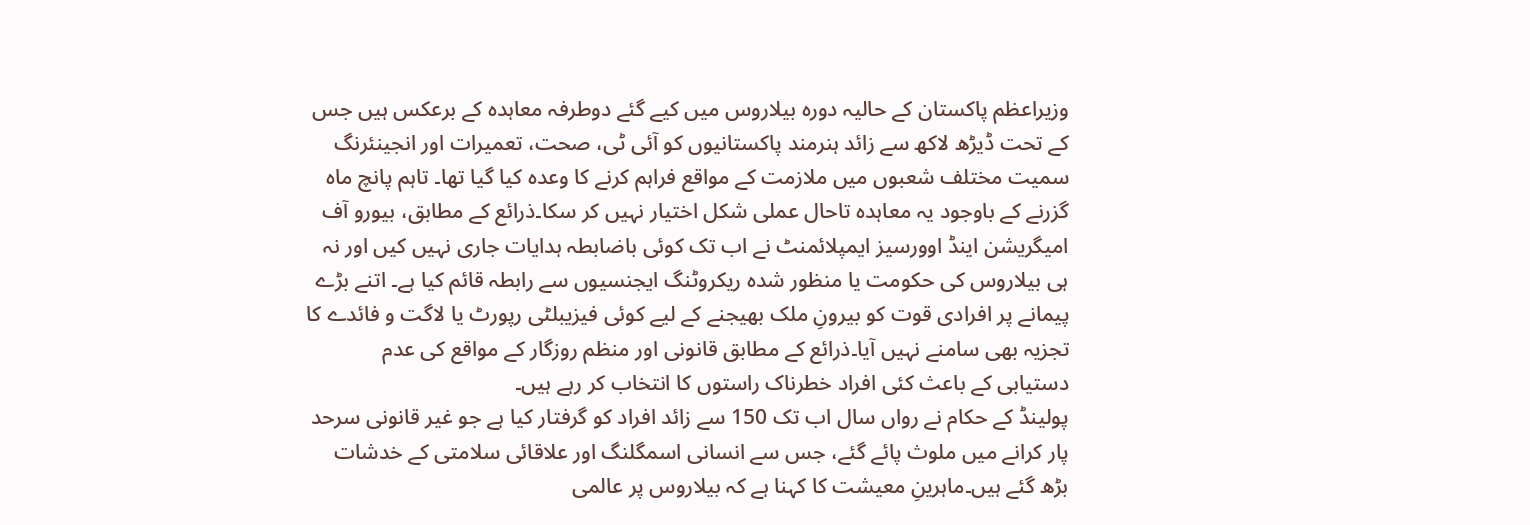وزیراعظم پاکستان کے حالیہ دورہ بیلاروس میں کیے گئے دوطرفہ معاہدہ کے برعکس ہیں جس کے تحت ڈیڑھ لاکھ سے زائد ہنرمند پاکستانیوں کو آئی ٹی، صحت، تعمیرات اور انجینئرنگ سمیت مختلف شعبوں میں ملازمت کے مواقع فراہم کرنے کا وعدہ کیا گیا تھا۔ تاہم پانچ ماہ گزرنے کے باوجود یہ معاہدہ تاحال عملی شکل اختیار نہیں کر سکا۔ذرائع کے مطابق، بیورو آف امیگریشن اینڈ اوورسیز ایمپلائمنٹ نے اب تک کوئی باضابطہ ہدایات جاری نہیں کیں اور نہ ہی بیلاروس کی حکومت یا منظور شدہ ریکروٹنگ ایجنسیوں سے رابطہ قائم کیا ہے۔ اتنے بڑے پیمانے پر افرادی قوت کو بیرونِ ملک بھیجنے کے لیے کوئی فیزیبلٹی رپورٹ یا لاگت و فائدے کا تجزیہ بھی سامنے نہیں آیا۔ذرائع کے مطابق قانونی اور منظم روزگار کے مواقع کی عدم دستیابی کے باعث کئی افراد خطرناک راستوں کا انتخاب کر رہے ہیں۔
پولینڈ کے حکام نے رواں سال اب تک 150 سے زائد افراد کو گرفتار کیا ہے جو غیر قانونی سرحد پار کرانے میں ملوث پائے گئے، جس سے انسانی اسمگلنگ اور علاقائی سلامتی کے خدشات بڑھ گئے ہیں۔ماہرینِ معیشت کا کہنا ہے کہ بیلاروس پر عالمی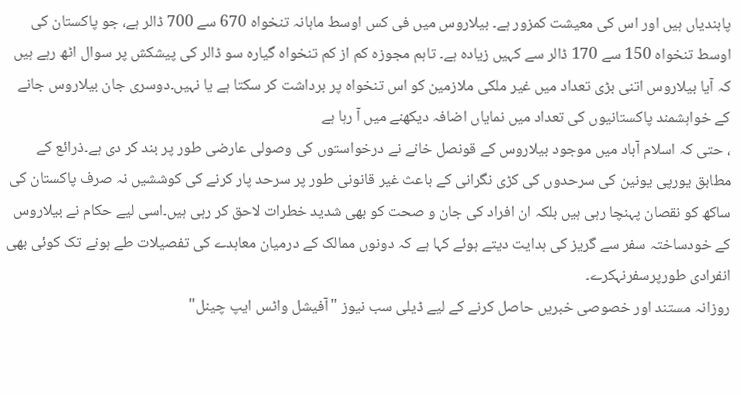پابندیاں ہیں اور اس کی معیشت کمزور ہے۔ بیلاروس میں فی کس اوسط ماہانہ تنخواہ 670 سے 700 ڈالر ہے، جو پاکستان کی اوسط تنخواہ 150 سے 170 ڈالر سے کہیں زیادہ ہے۔ تاہم مجوزہ کم از کم تنخواہ گیارہ سو ڈالر کی پیشکش پر سوال اٹھ رہے ہیں کہ آیا بیلاروس اتنی بڑی تعداد میں غیر ملکی ملازمین کو اس تنخواہ پر برداشت کر سکتا ہے یا نہیں۔دوسری جان بیلاروس جانے کے خواہشمند پاکستانیوں کی تعداد میں نمایاں اضافہ دیکھنے میں آ رہا ہے
، حتی کہ اسلام آباد میں موجود بیلاروس کے قونصل خانے نے درخواستوں کی وصولی عارضی طور پر بند کر دی ہے۔ذرائع کے مطابق یورپی یونین کی سرحدوں کی کڑی نگرانی کے باعث غیر قانونی طور پر سرحد پار کرنے کی کوششیں نہ صرف پاکستان کی ساکھ کو نقصان پہنچا رہی ہیں بلکہ ان افراد کی جان و صحت کو بھی شدید خطرات لاحق کر رہی ہیں۔اسی لیے حکام نے بیلاروس کے خودساختہ سفر سے گریز کی ہدایت دیتے ہوئے کہا ہے کہ دونوں ممالک کے درمیان معاہدے کی تفصیلات طے ہونے تک کوئی بھی انفرادی طورپرسفرنہکرے۔
روزانہ مستند اور خصوصی خبریں حاصل کرنے کے لیے ڈیلی سب نیوز "آفیشل واٹس ایپ چینل"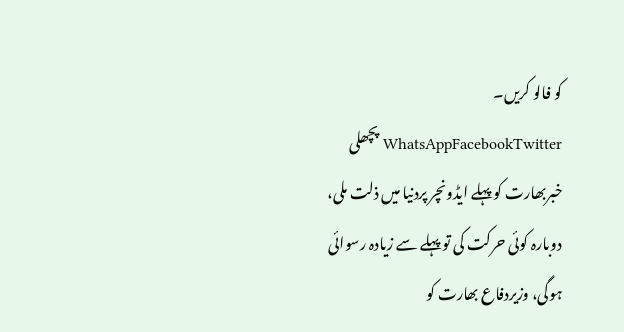کو فالو کریں۔
WhatsAppFacebookTwitter پچھلی خبربھارت کو پہلے ایڈونچر پردنیا میں ذلت ملی، دوبارہ کوئی حرکت کی تو پہلے سے زیادہ رسوائی ہوگی، وزیردفاع بھارت کو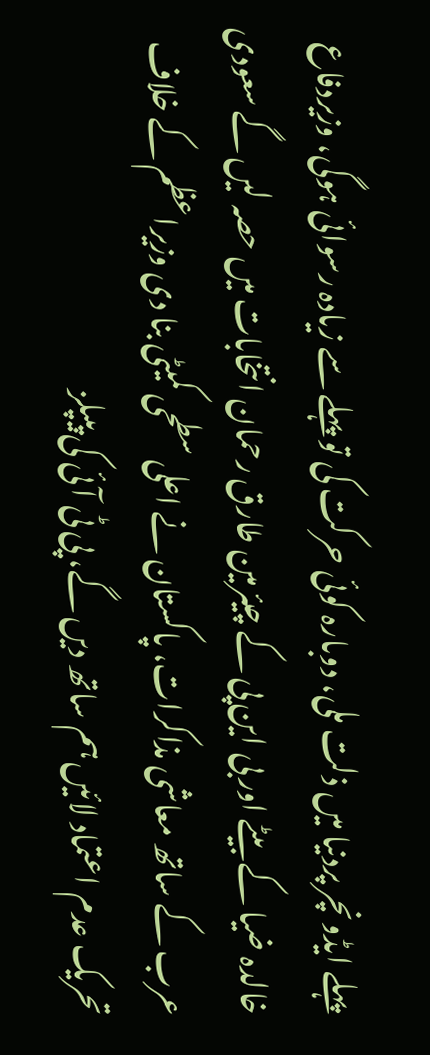پہلے ایڈونچر پردنیا میں ذلت ملی، دوبارہ کوئی حرکت کی تو پہلے سے زیادہ رسوائی ہوگی، وزیردفاع خالدہ ضیا کے بیٹے اور بی این پی کے چیئرمین طارق رحمان انتخابات میں حصہ لیں گے سعودی عرب کے ساتھ معاشی مذاکرات، پاکستان نے اعلی سطحی کمیٹی بنا دی وزیراعظم کے خلاف تحریک عدم اعتماد لائیں ہم ساتھ دیں گے، پی ٹی آئی کی پیپلز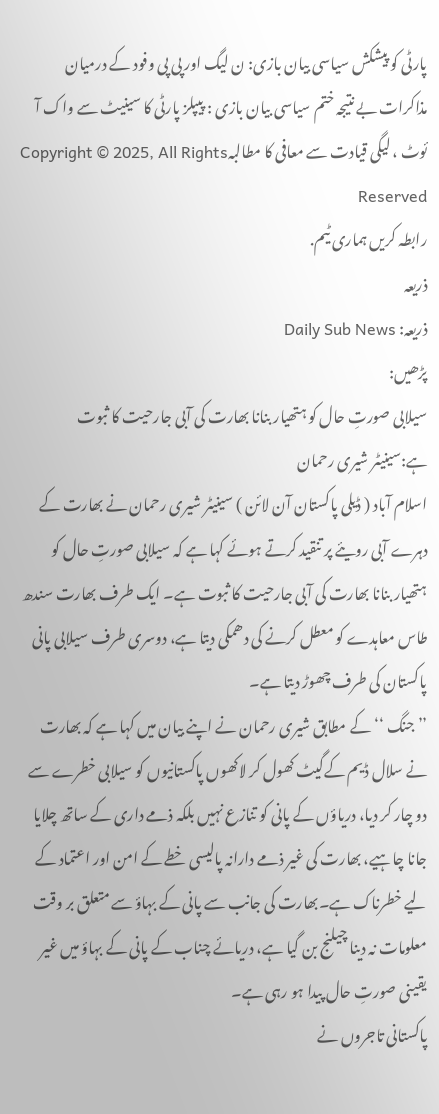پارٹی کو پیشکش سیاسی بیان بازی: ن لیگ اور پی پی وفود کے درمیان مذاکرات بے نتیجہ ختم سیاسی بیان بازی : پیپلز پارٹی کا سینیٹ سے واک آ ئوٹ ، لیگی قیادت سے معافی کا مطالبہCopyright © 2025, All Rights Reserved
رابطہ کریں ہماری ٹیم.
ذریعہ
ذریعہ: Daily Sub News
پڑھیں:
سیلابی صورتِ حال کو ہتھیار بنانا بھارت کی آبی جارحیت کا ثبوت ہے:سینیٹر شیری رحمان
اسلام آباد ( ڈیلی پاکستان آن لائن ) سینیٹر شیری رحمان نے بھارت کے دہرے آبی رویئے پر تنقید کرتے ہوئے کہا ہے کہ سیلابی صورتِ حال کو ہتھیار بنانا بھارت کی آبی جارحیت کا ثبوت ہے۔ ایک طرف بھارت سندھ طاس معاہدے کو معطل کرنے کی دھمکی دیتا ہے، دوسری طرف سیلابی پانی پاکستان کی طرف چھوڑ دیتا ہے۔
’’جنگ ‘‘ کے مطابق شیری رحمان نے اپنے بیان میں کہا ہے کہ بھارت نے سلال ڈیم کےگیٹ کھول کر لاکھوں پاکستانیوں کو سیلابی خطرے سے دو چار کر دیا، دریاؤں کے پانی کو تنازع نہیں بلکہ ذمے داری کے ساتھ چلایا جانا چاہیے، بھارت کی غیر ذمے دارانہ پالیسی خطے کے امن اور اعتماد کے لیے خطرناک ہے۔بھارت کی جانب سے پانی کے بہاؤ سے متعلق بر وقت معلومات نہ دینا چیلنج بن گیا ہے، دریائے چناب کے پانی کے بہاؤ میں غیر یقینی صورتِ حال پیدا ہو رہی ہے۔
پاکستانی تاجروں نے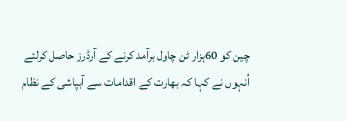چین کو 60ہزار ٹن چاول برآمد کرنے کے آرڈرز حاصل کرلئے
اُنہوں نے کہا کہ بھارت کے اقدامات سے آبپاشی کے نظام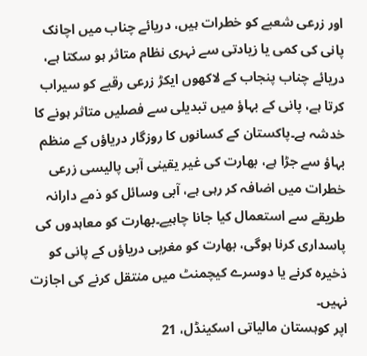اور زرعی شعبے کو خطرات ہیں، دریائے چناب میں اچانک پانی کی کمی یا زیادتی سے نہری نظام متاثر ہو سکتا ہے، دریائے چناب پنجاب کے لاکھوں ایکڑ زرعی رقبے کو سیراب کرتا ہے، پانی کے بہاؤ میں تبدیلی سے فصلیں متاثر ہونے کا خدشہ ہے۔پاکستان کے کسانوں کا روزگار دریاؤں کے منظم بہاؤ سے جڑا ہے، بھارت کی غیر یقینی آبی پالیسی زرعی خطرات میں اضافہ کر رہی ہے، آبی وسائل کو ذمے دارانہ طریقے سے استعمال کیا جانا چاہیے۔بھارت کو معاہدوں کی پاسداری کرنا ہوگی، بھارت کو مغربی دریاؤں کے پانی کو ذخیرہ کرنے یا دوسرے کیچمنٹ میں منتقل کرنے کی اجازت نہیں۔
اپر کوہستان مالیاتی اسکینڈل، 21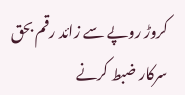کروڑ روپے سے زائد رقم بحق سرکار ضبط کرنے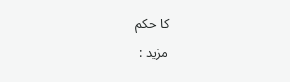کا حکم
مزید :